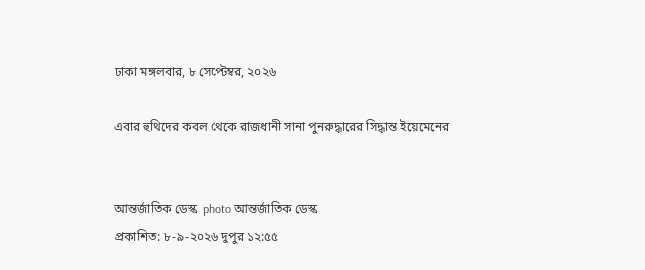ঢাকা মঙ্গলবার, ৮ সেপ্টেম্বর, ২০২৬

এবার হুথিদের কবল থেকে রাজধানী সানা পুনরুদ্ধারের সিদ্ধান্ত ইয়েমেনের


আন্তর্জাতিক ডেস্ক  photo আন্তর্জাতিক ডেস্ক
প্রকাশিত: ৮-৯-২০২৬ দুপুর ১২:৫৫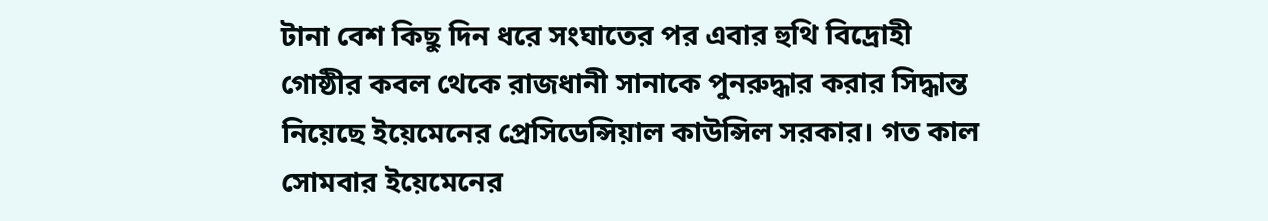টানা বেশ কিছু দিন ধরে সংঘাতের পর এবার হুথি বিদ্রোহী গোষ্ঠীর কবল থেকে রাজধানী সানাকে পুনরুদ্ধার করার সিদ্ধান্ত নিয়েছে ইয়েমেনের প্রেসিডেন্সিয়াল কাউন্সিল সরকার। গত কাল সোমবার ইয়েমেনের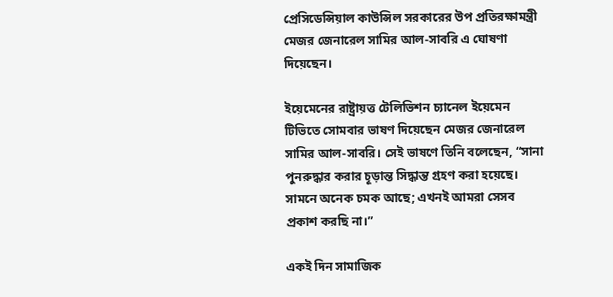প্রেসিডেন্সিয়াল কাউন্সিল সরকারের উপ প্রতিরক্ষামন্ত্রী মেজর জেনারেল সামির আল-সাবরি এ ঘোষণা দিয়েছেন।

ইয়েমেনের রাষ্ট্রায়ত্ত টেলিভিশন চ্যানেল ইয়েমেন টিভিতে সোমবার ভাষণ দিয়েছেন মেজর জেনারেল সামির আল-সাবরি। সেই ভাষণে তিনি বলেছেন, “সানা পুনরুদ্ধার করার চূড়ান্ত সিদ্ধান্ত গ্রহণ করা হয়েছে। সামনে অনেক চমক আছে; এখনই আমরা সেসব প্রকাশ করছি না।”

একই দিন সামাজিক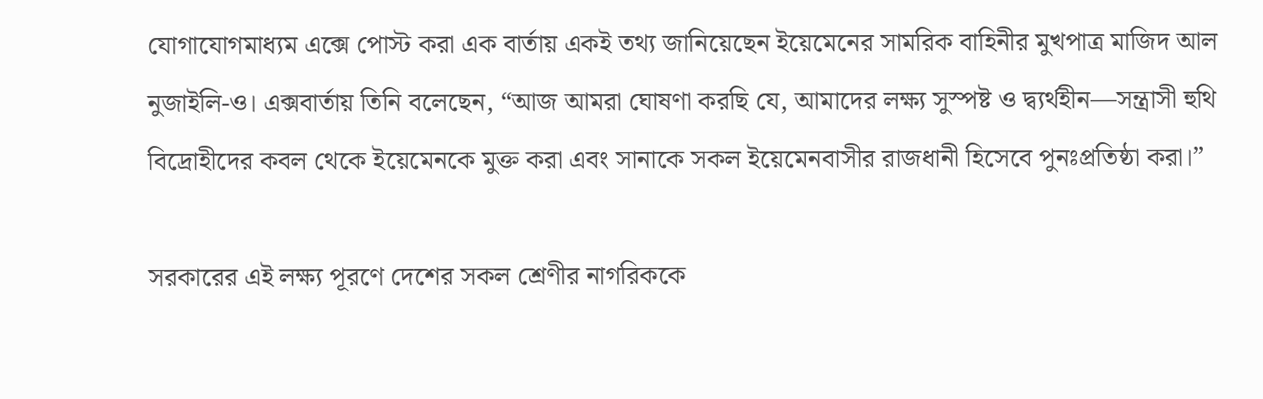যোগাযোগমাধ্যম এক্সে পোস্ট করা এক বার্তায় একই তথ্য জানিয়েছেন ইয়েমেনের সামরিক বাহিনীর মুখপাত্র মাজিদ আল নুজাইলি-ও। এক্সবার্তায় তিনি বলেছেন, “আজ আমরা ঘোষণা করছি যে, আমাদের লক্ষ্য সুস্পষ্ট ও দ্ব্যর্থহীন—সন্ত্রাসী হুথি বিদ্রোহীদের কবল থেকে ইয়েমেনকে মুক্ত করা এবং সানাকে সকল ইয়েমেনবাসীর রাজধানী হিসেবে পুনঃপ্রতিষ্ঠা করা।”

সরকারের এই লক্ষ্য পূরণে দেশের সকল শ্রেণীর নাগরিককে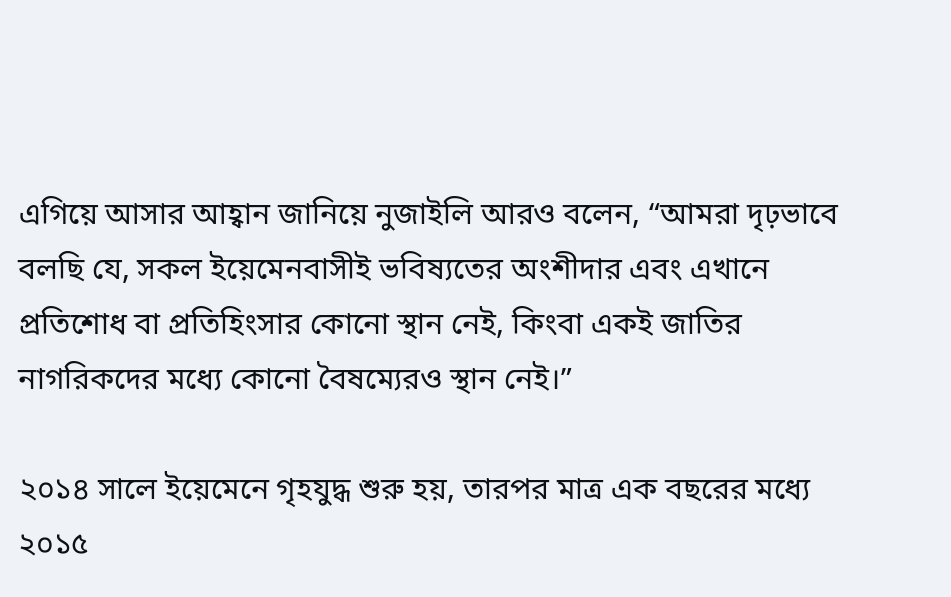এগিয়ে আসার আহ্বান জানিয়ে নুজাইলি আরও বলেন, “আমরা দৃঢ়ভাবে বলছি যে, সকল ইয়েমেনবাসীই ভবিষ্যতের অংশীদার এবং এখানে প্রতিশোধ বা প্রতিহিংসার কোনো স্থান নেই, কিংবা একই জাতির নাগরিকদের মধ্যে কোনো বৈষম্যেরও স্থান নেই।”

২০১৪ সালে ইয়েমেনে গৃহযুদ্ধ শুরু হয়, তারপর মাত্র এক বছরের মধ্যে  ২০১৫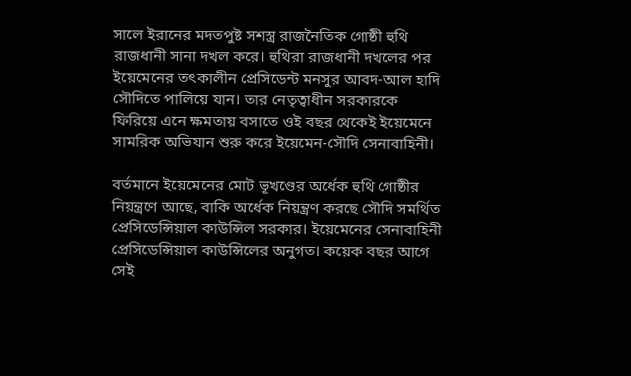সালে ইরানের মদতপুষ্ট সশস্ত্র রাজনৈতিক গোষ্ঠী হুথি রাজধানী সানা দখল করে। হুথিরা রাজধানী দখলের পর ইয়েমেনের তৎকালীন প্রেসিডেন্ট মনসুর আবদ-আল হাদি সৌদিতে পালিয়ে যান। তার নেতৃত্বাধীন সরকারকে ফিরিয়ে এনে ক্ষমতায় বসাতে ওই বছর থেকেই ইয়েমেনে সামরিক অভিযান শুরু করে ইয়েমেন-সৌদি সেনাবাহিনী।

বর্তমানে ইয়েমেনের মোট ভূখণ্ডের অর্ধেক হুথি গোষ্ঠীর নিয়ন্ত্রণে আছে, বাকি অর্ধেক নিয়ন্ত্রণ করছে সৌদি সমর্থিত প্রেসিডেন্সিয়াল কাউন্সিল সরকার। ইয়েমেনের সেনাবাহিনী প্রেসিডেন্সিয়াল কাউন্সিলের অনুগত। কয়েক বছর আগে সেই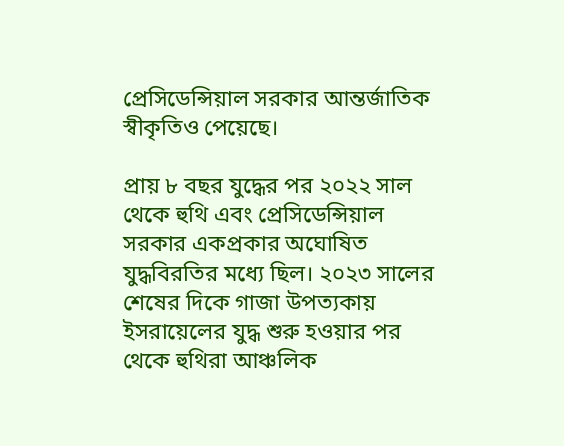প্রেসিডেন্সিয়াল সরকার আন্তর্জাতিক স্বীকৃতিও পেয়েছে।

প্রায় ৮ বছর যুদ্ধের পর ২০২২ সাল থেকে হুথি এবং প্রেসিডেন্সিয়াল সরকার একপ্রকার অঘোষিত যুদ্ধবিরতির মধ্যে ছিল। ২০২৩ সালের শেষের দিকে গাজা উপত্যকায় ইসরায়েলের যুদ্ধ শুরু হওয়ার পর থেকে হুথিরা আঞ্চলিক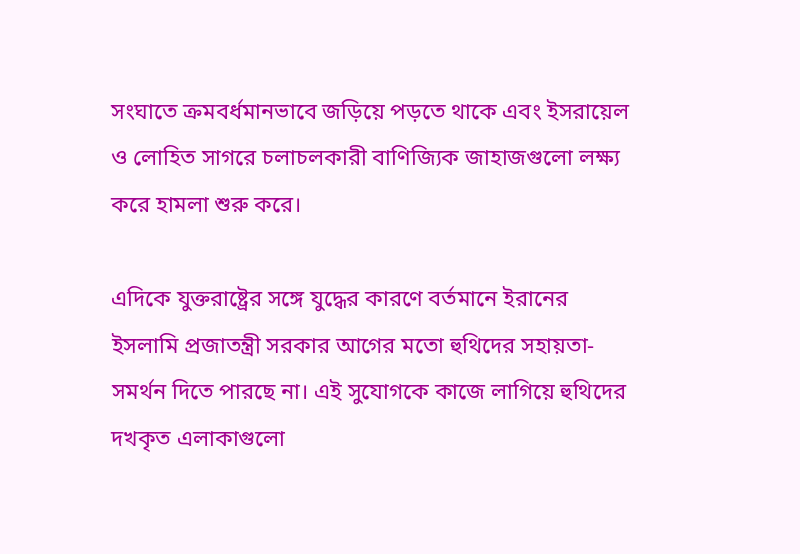সংঘাতে ক্রমবর্ধমানভাবে জড়িয়ে পড়তে থাকে এবং ইসরায়েল ও লোহিত সাগরে চলাচলকারী বাণিজ্যিক জাহাজগুলো লক্ষ্য করে হামলা শুরু করে।

এদিকে যুক্তরাষ্ট্রের সঙ্গে যুদ্ধের কারণে বর্তমানে ইরানের ইসলামি প্রজাতন্ত্রী সরকার আগের মতো হুথিদের সহায়তা-সমর্থন দিতে পারছে না। এই সুযোগকে কাজে লাগিয়ে হুথিদের দখকৃত এলাকাগুলো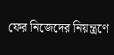ফের নিজেদের নিয়ন্ত্রণে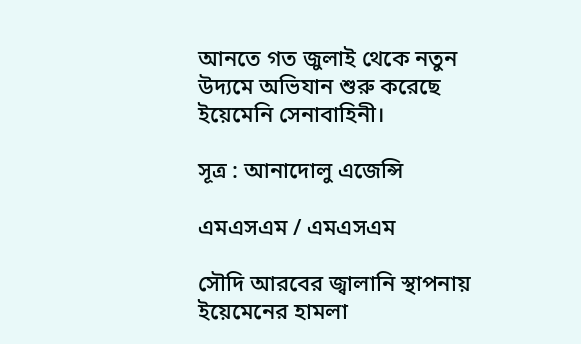আনতে গত জুলাই থেকে নতুন উদ্যমে অভিযান শুরু করেছে ইয়েমেনি সেনাবাহিনী।

সূত্র : আনাদোলু এজেন্সি

এমএসএম / এমএসএম

সৌদি আরবের জ্বালানি স্থাপনায় ইয়েমেনের হামলা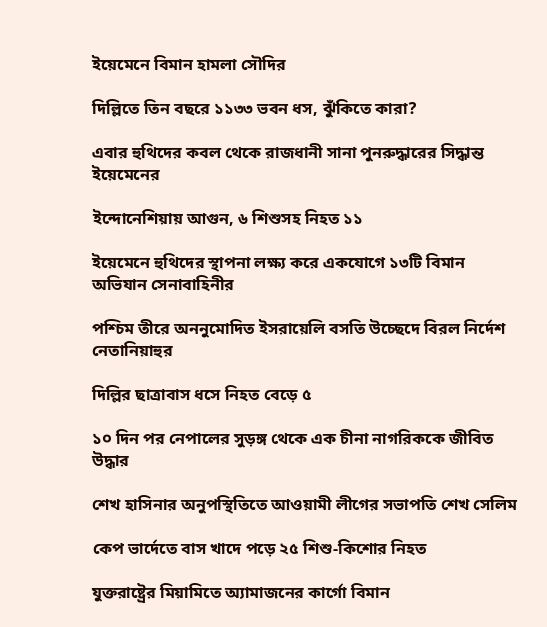ইয়েমেনে বিমান হামলা সৌদির

দিল্লিতে তিন বছরে ১১৩৩ ভবন ধস, ঝুঁকিতে কারা?

এবার হুথিদের কবল থেকে রাজধানী সানা পুনরুদ্ধারের সিদ্ধান্ত ইয়েমেনের

ইন্দোনেশিয়ায় আগুন, ৬ শিশুসহ নিহত ১১

ইয়েমেনে হুথিদের স্থাপনা লক্ষ্য করে একযোগে ১৩টি বিমান অভিযান সেনাবাহিনীর

পশ্চিম তীরে অননুমোদিত ইসরায়েলি বসতি উচ্ছেদে বিরল নির্দেশ নেতানিয়াহুর

দিল্লির ছাত্রাবাস ধসে নিহত বেড়ে ৫

১০ দিন পর নেপালের সুড়ঙ্গ থেকে এক চীনা নাগরিককে জীবিত উদ্ধার

শেখ হাসিনার অনুপস্থিতিতে আওয়ামী লীগের সভাপতি শেখ সেলিম

কেপ ভার্দেতে বাস খাদে পড়ে ২৫ শিশু-কিশোর নিহত

যুক্তরাষ্ট্রের মিয়ামিতে অ্যামাজনের কার্গো বিমান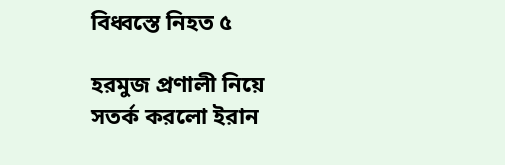বিধ্বস্তে নিহত ৫

হরমুজ প্রণালী নিয়ে সতর্ক করলো ইরান